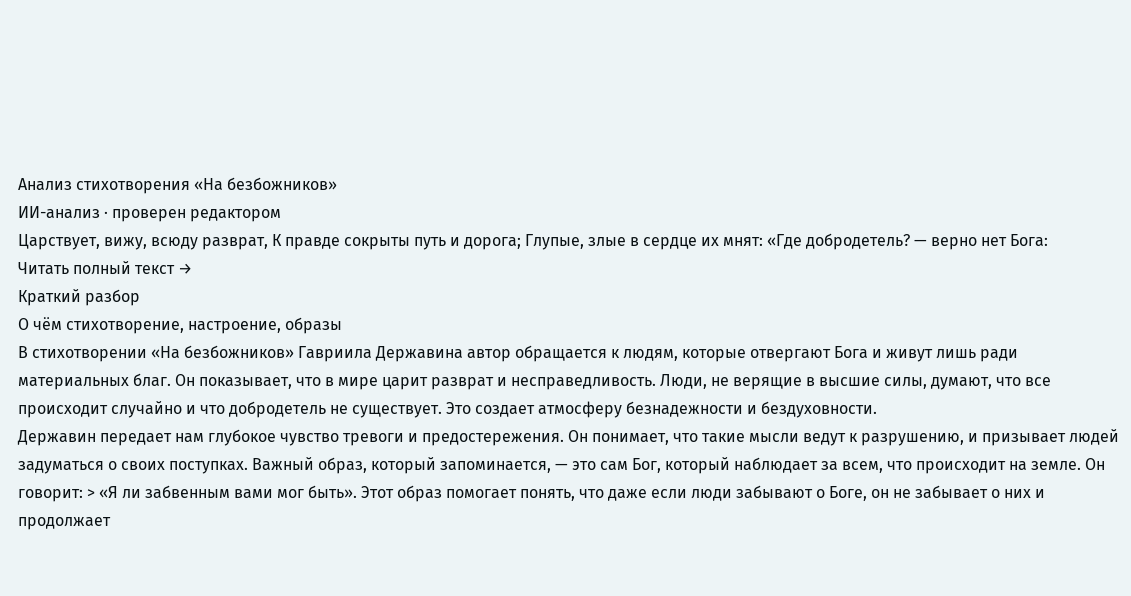Анализ стихотворения «На безбожников»
ИИ-анализ · проверен редактором
Царствует, вижу, всюду разврат, К правде сокрыты путь и дорога; Глупые, злые в сердце их мнят: «Где добродетель? — верно нет Бога:
Читать полный текст →
Краткий разбор
О чём стихотворение, настроение, образы
В стихотворении «На безбожников» Гавриила Державина автор обращается к людям, которые отвергают Бога и живут лишь ради материальных благ. Он показывает, что в мире царит разврат и несправедливость. Люди, не верящие в высшие силы, думают, что все происходит случайно и что добродетель не существует. Это создает атмосферу безнадежности и бездуховности.
Державин передает нам глубокое чувство тревоги и предостережения. Он понимает, что такие мысли ведут к разрушению, и призывает людей задуматься о своих поступках. Важный образ, который запоминается, — это сам Бог, который наблюдает за всем, что происходит на земле. Он говорит: > «Я ли забвенным вами мог быть». Этот образ помогает понять, что даже если люди забывают о Боге, он не забывает о них и продолжает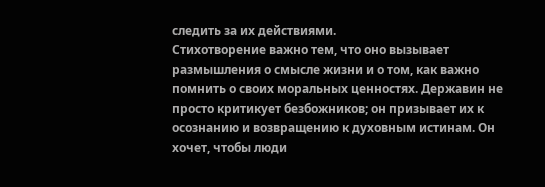следить за их действиями.
Стихотворение важно тем, что оно вызывает размышления о смысле жизни и о том, как важно помнить о своих моральных ценностях. Державин не просто критикует безбожников; он призывает их к осознанию и возвращению к духовным истинам. Он хочет, чтобы люди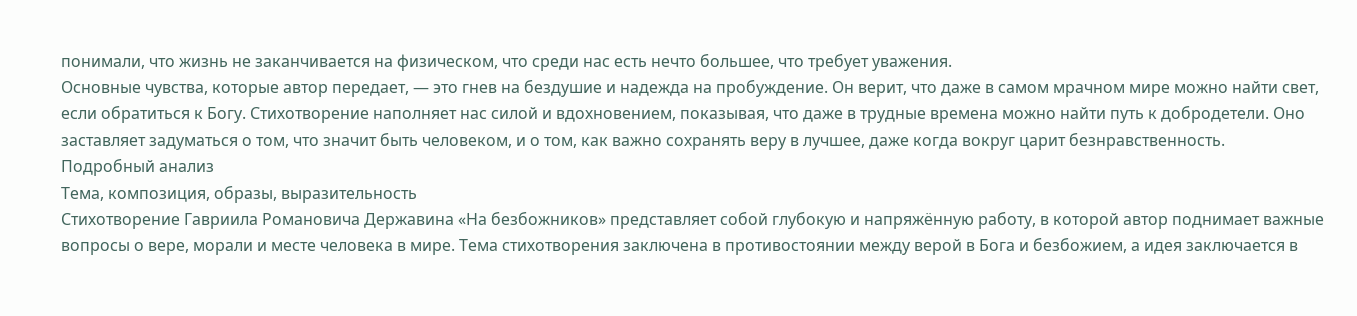понимали, что жизнь не заканчивается на физическом, что среди нас есть нечто большее, что требует уважения.
Основные чувства, которые автор передает, — это гнев на бездушие и надежда на пробуждение. Он верит, что даже в самом мрачном мире можно найти свет, если обратиться к Богу. Стихотворение наполняет нас силой и вдохновением, показывая, что даже в трудные времена можно найти путь к добродетели. Оно заставляет задуматься о том, что значит быть человеком, и о том, как важно сохранять веру в лучшее, даже когда вокруг царит безнравственность.
Подробный анализ
Тема, композиция, образы, выразительность
Стихотворение Гавриила Романовича Державина «На безбожников» представляет собой глубокую и напряжённую работу, в которой автор поднимает важные вопросы о вере, морали и месте человека в мире. Тема стихотворения заключена в противостоянии между верой в Бога и безбожием, а идея заключается в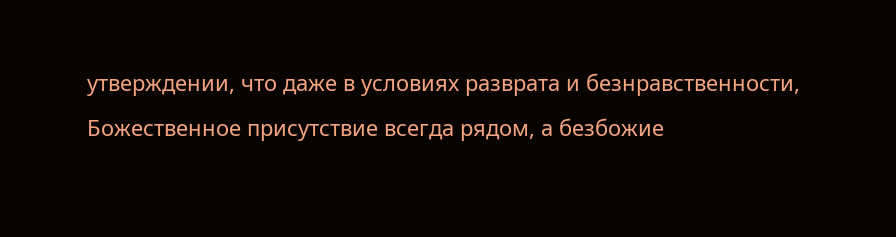утверждении, что даже в условиях разврата и безнравственности, Божественное присутствие всегда рядом, а безбожие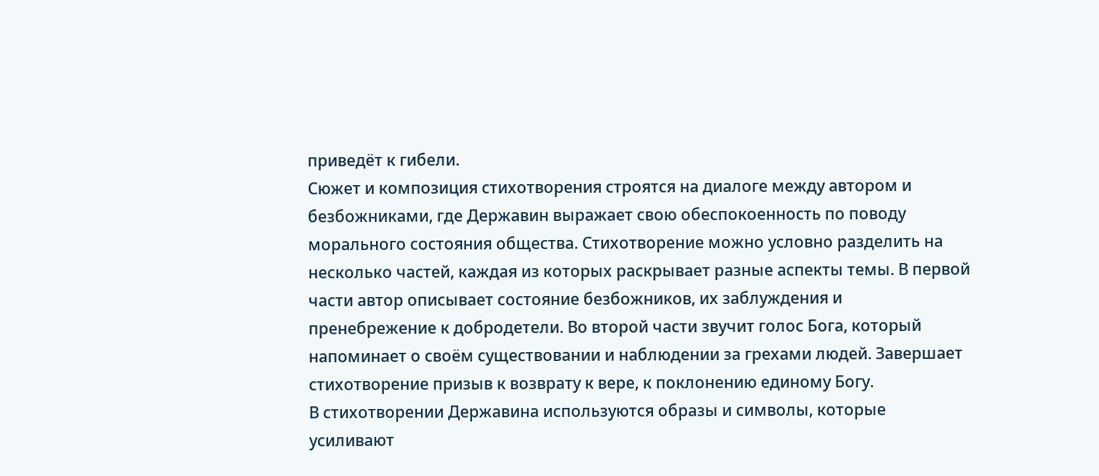приведёт к гибели.
Сюжет и композиция стихотворения строятся на диалоге между автором и безбожниками, где Державин выражает свою обеспокоенность по поводу морального состояния общества. Стихотворение можно условно разделить на несколько частей, каждая из которых раскрывает разные аспекты темы. В первой части автор описывает состояние безбожников, их заблуждения и пренебрежение к добродетели. Во второй части звучит голос Бога, который напоминает о своём существовании и наблюдении за грехами людей. Завершает стихотворение призыв к возврату к вере, к поклонению единому Богу.
В стихотворении Державина используются образы и символы, которые усиливают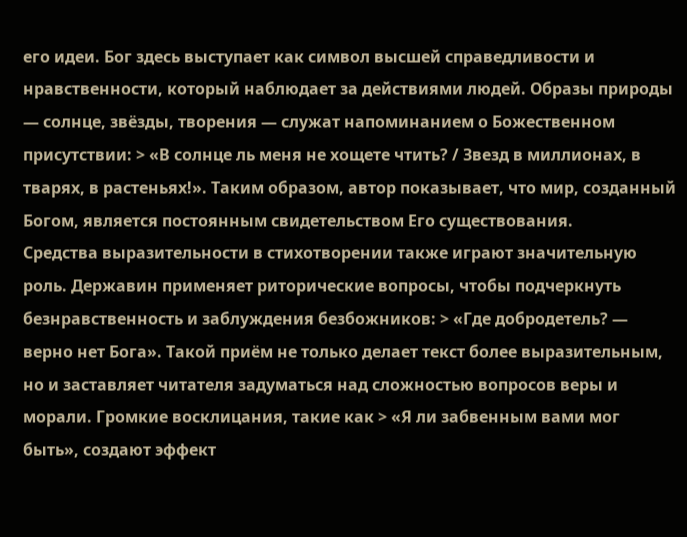его идеи. Бог здесь выступает как символ высшей справедливости и нравственности, который наблюдает за действиями людей. Образы природы — солнце, звёзды, творения — служат напоминанием о Божественном присутствии: > «В солнце ль меня не хощете чтить? / Звезд в миллионах, в тварях, в растеньях!». Таким образом, автор показывает, что мир, созданный Богом, является постоянным свидетельством Его существования.
Средства выразительности в стихотворении также играют значительную роль. Державин применяет риторические вопросы, чтобы подчеркнуть безнравственность и заблуждения безбожников: > «Где добродетель? — верно нет Бога». Такой приём не только делает текст более выразительным, но и заставляет читателя задуматься над сложностью вопросов веры и морали. Громкие восклицания, такие как > «Я ли забвенным вами мог быть», создают эффект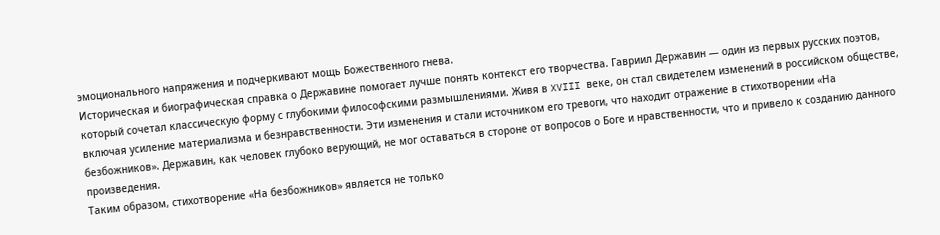эмоционального напряжения и подчеркивают мощь Божественного гнева.
Историческая и биографическая справка о Державине помогает лучше понять контекст его творчества. Гавриил Державин — один из первых русских поэтов, который сочетал классическую форму с глубокими философскими размышлениями. Живя в XVIII веке, он стал свидетелем изменений в российском обществе, включая усиление материализма и безнравственности. Эти изменения и стали источником его тревоги, что находит отражение в стихотворении «На безбожников». Державин, как человек глубоко верующий, не мог оставаться в стороне от вопросов о Боге и нравственности, что и привело к созданию данного произведения.
Таким образом, стихотворение «На безбожников» является не только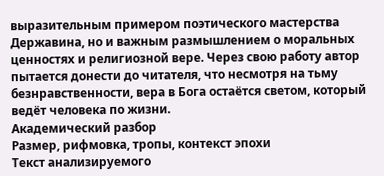выразительным примером поэтического мастерства Державина, но и важным размышлением о моральных ценностях и религиозной вере. Через свою работу автор пытается донести до читателя, что несмотря на тьму безнравственности, вера в Бога остаётся светом, который ведёт человека по жизни.
Академический разбор
Размер, рифмовка, тропы, контекст эпохи
Текст анализируемого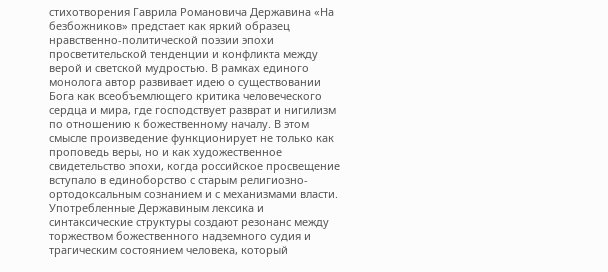стихотворения Гаврила Романовича Державина «На безбожников» предстает как яркий образец нравственно-политической поэзии эпохи просветительской тенденции и конфликта между верой и светской мудростью. В рамках единого монолога автор развивает идею о существовании Бога как всеобъемлющего критика человеческого сердца и мира, где господствует разврат и нигилизм по отношению к божественному началу. В этом смысле произведение функционирует не только как проповедь веры, но и как художественное свидетельство эпохи, когда российское просвещение вступало в единоборство с старым религиозно-ортодоксальным сознанием и с механизмами власти. Употребленные Державиным лексика и синтаксические структуры создают резонанс между торжеством божественного надземного судия и трагическим состоянием человека, который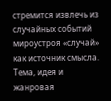стремится извлечь из случайных событий мироустроя «случай» как источник смысла.
Тема, идея и жанровая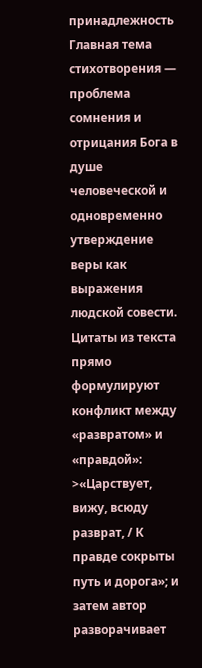принадлежность Главная тема стихотворения — проблема сомнения и отрицания Бога в душе человеческой и одновременно утверждение веры как выражения людской совести. Цитаты из текста прямо формулируют конфликт между «развратом» и «правдой»: >«Царствует, вижу, всюду разврат, / К правде сокрыты путь и дорога»; и затем автор разворачивает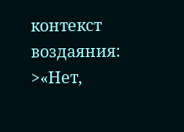контекст воздаяния: >«Нет,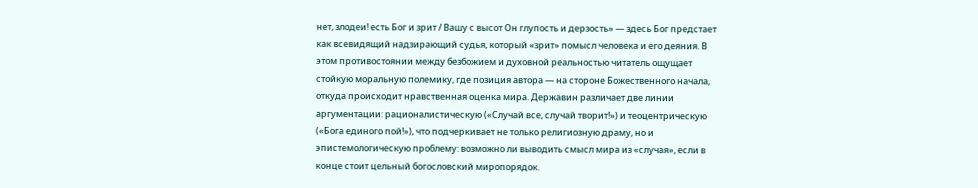нет, злодеи! есть Бог и зрит / Вашу с высот Он глупость и дерзость» — здесь Бог предстает как всевидящий надзирающий судья, который «зрит» помысл человека и его деяния. В этом противостоянии между безбожием и духовной реальностью читатель ощущает стойкую моральную полемику, где позиция автора — на стороне Божественного начала, откуда происходит нравственная оценка мира. Державин различает две линии аргументации: рационалистическую («Случай все, случай творит!») и теоцентрическую («Бога единого пой!»), что подчеркивает не только религиозную драму, но и эпистемологическую проблему: возможно ли выводить смысл мира из «случая», если в конце стоит цельный богословский миропорядок.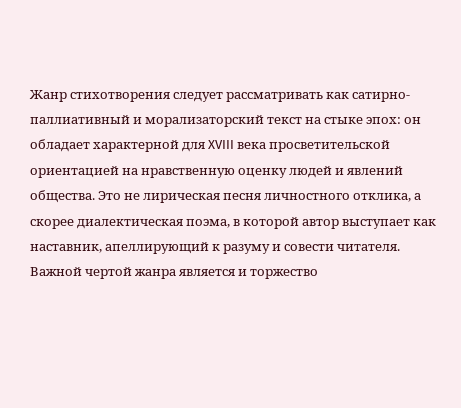Жанр стихотворения следует рассматривать как сатирно-паллиативный и морализаторский текст на стыке эпох: он обладает характерной для XVIII века просветительской ориентацией на нравственную оценку людей и явлений общества. Это не лирическая песня личностного отклика, а скорее диалектическая поэма, в которой автор выступает как наставник, апеллирующий к разуму и совести читателя. Важной чертой жанра является и торжество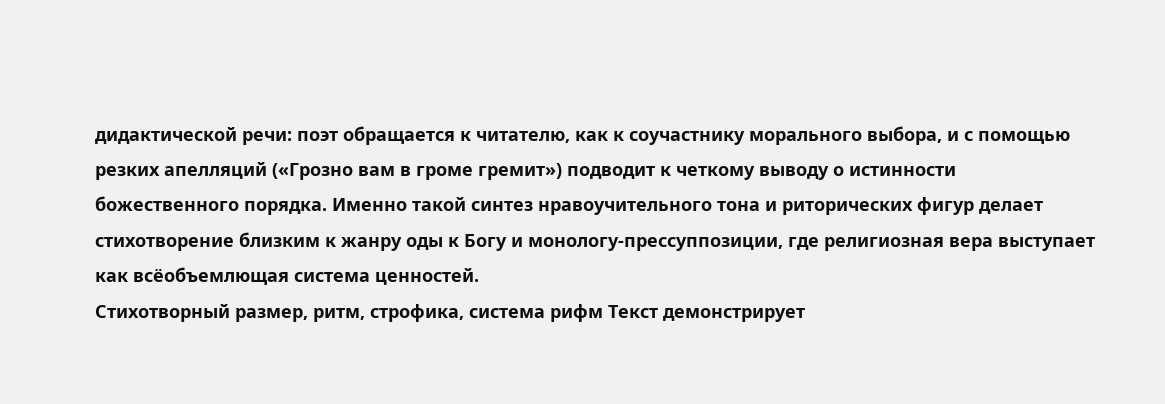дидактической речи: поэт обращается к читателю, как к соучастнику морального выбора, и с помощью резких апелляций («Грозно вам в громе гремит») подводит к четкому выводу о истинности божественного порядка. Именно такой синтез нравоучительного тона и риторических фигур делает стихотворение близким к жанру оды к Богу и монологу-прессуппозиции, где религиозная вера выступает как всёобъемлющая система ценностей.
Стихотворный размер, ритм, строфика, система рифм Текст демонстрирует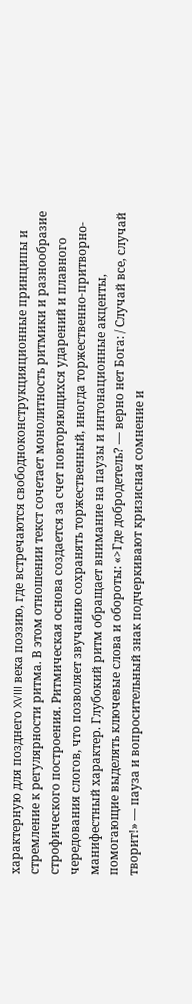характерную для позднего XVIII века поэзию, где встречаются свободноконструкцияционные принципы и стремление к регулярности ритма. В этом отношении текст сочетает монолитность ритмики и разнообразие строфического построения. Ритмическая основа создается за счет повторяющихся ударений и плавного чередования слогов, что позволяет звучанию сохранять торжественный, иногда торжественно-притворно-манифестный характер. Глубокий ритм обращает внимание на паузы и интонационные акценты, помогающие выделять ключевые слова и обороты: «>Где добродетель? — верно нет Бога: / Случай все, случай творит!» — пауза и вопросительный знак подчеркивают кризисная сомнение и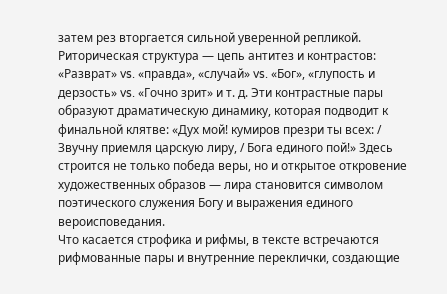затем рез вторгается сильной уверенной репликой. Риторическая структура — цепь антитез и контрастов: «Разврат» vs. «правда», «случай» vs. «Бог», «глупость и дерзость» vs. «Гочно зрит» и т. д. Эти контрастные пары образуют драматическую динамику, которая подводит к финальной клятве: «Дух мой! кумиров презри ты всех: / Звучну приемля царскую лиру, / Бога единого пой!» Здесь строится не только победа веры, но и открытое откровение художественных образов — лира становится символом поэтического служения Богу и выражения единого вероисповедания.
Что касается строфика и рифмы, в тексте встречаются рифмованные пары и внутренние переклички, создающие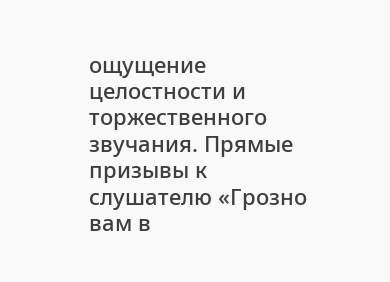ощущение целостности и торжественного звучания. Прямые призывы к слушателю «Грозно вам в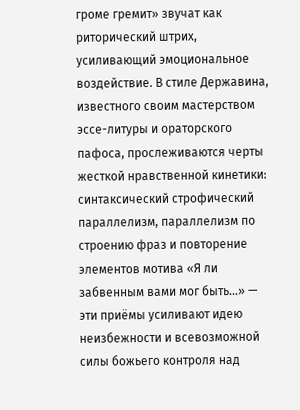громе гремит» звучат как риторический штрих, усиливающий эмоциональное воздействие. В стиле Державина, известного своим мастерством эссе-литуры и ораторского пафоса, прослеживаются черты жесткой нравственной кинетики: синтаксический строфический параллелизм, параллелизм по строению фраз и повторение элементов мотива «Я ли забвенным вами мог быть…» — эти приёмы усиливают идею неизбежности и всевозможной силы божьего контроля над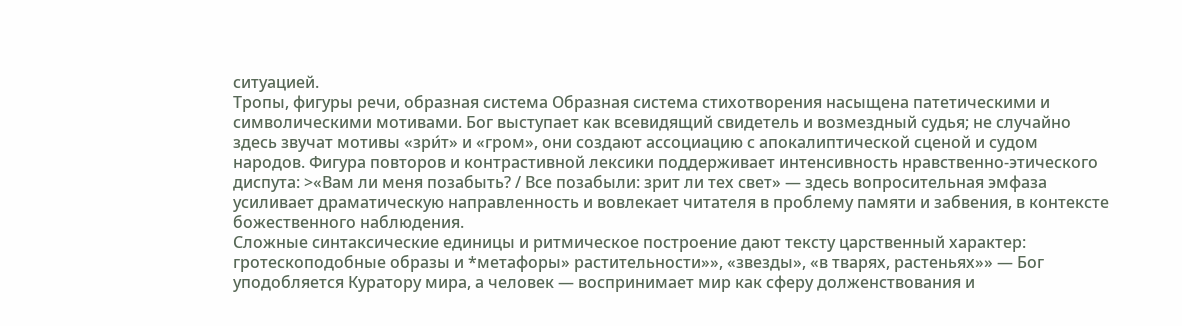ситуацией.
Тропы, фигуры речи, образная система Образная система стихотворения насыщена патетическими и символическими мотивами. Бог выступает как всевидящий свидетель и возмездный судья; не случайно здесь звучат мотивы «зри́т» и «гром», они создают ассоциацию с апокалиптической сценой и судом народов. Фигура повторов и контрастивной лексики поддерживает интенсивность нравственно-этического диспута: >«Вам ли меня позабыть? / Все позабыли: зрит ли тех свет» — здесь вопросительная эмфаза усиливает драматическую направленность и вовлекает читателя в проблему памяти и забвения, в контексте божественного наблюдения.
Сложные синтаксические единицы и ритмическое построение дают тексту царственный характер: гротескоподобные образы и *метафоры» растительности»», «звезды», «в тварях, растеньях»» — Бог уподобляется Куратору мира, а человек — воспринимает мир как сферу долженствования и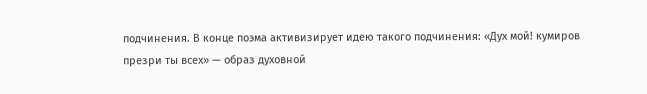подчинения. В конце поэма активизирует идею такого подчинения: «Дух мой! кумиров презри ты всех» — образ духовной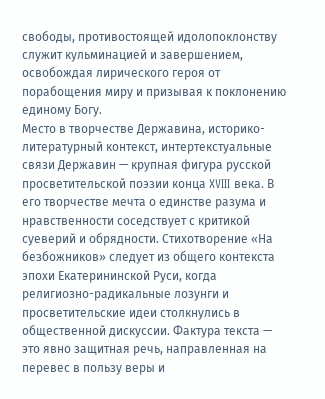свободы, противостоящей идолопоклонству служит кульминацией и завершением, освобождая лирического героя от порабощения миру и призывая к поклонению единому Богу.
Место в творчестве Державина, историко-литературный контекст, интертекстуальные связи Державин — крупная фигура русской просветительской поэзии конца XVIII века. В его творчестве мечта о единстве разума и нравственности соседствует с критикой суеверий и обрядности. Стихотворение «На безбожников» следует из общего контекста эпохи Екатерининской Руси, когда религиозно-радикальные лозунги и просветительские идеи столкнулись в общественной дискуссии. Фактура текста — это явно защитная речь, направленная на перевес в пользу веры и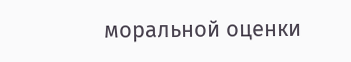моральной оценки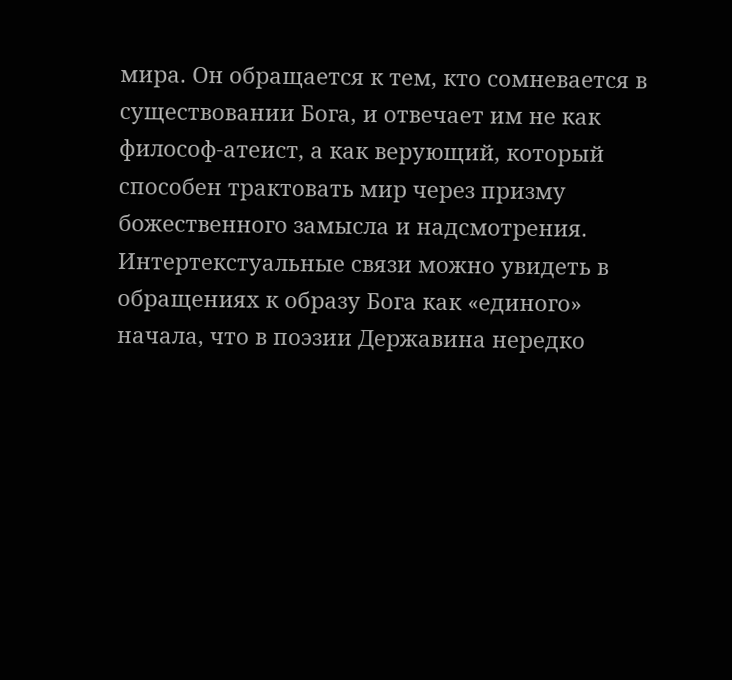мира. Он обращается к тем, кто сомневается в существовании Бога, и отвечает им не как философ-атеист, а как верующий, который способен трактовать мир через призму божественного замысла и надсмотрения.
Интертекстуальные связи можно увидеть в обращениях к образу Бога как «единого» начала, что в поэзии Державина нередко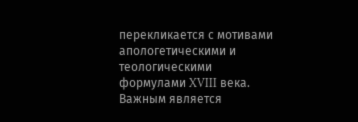перекликается с мотивами апологетическими и теологическими формулами XVIII века. Важным является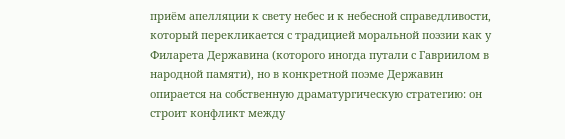приём апелляции к свету небес и к небесной справедливости, который перекликается с традицией моральной поэзии как у Филарета Державина (которого иногда путали с Гавриилом в народной памяти), но в конкретной поэме Державин опирается на собственную драматургическую стратегию: он строит конфликт между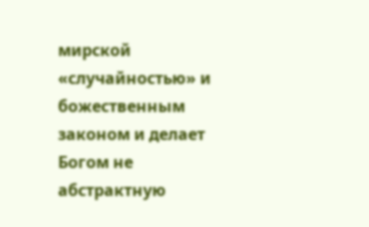мирской «случайностью» и божественным законом и делает Богом не абстрактную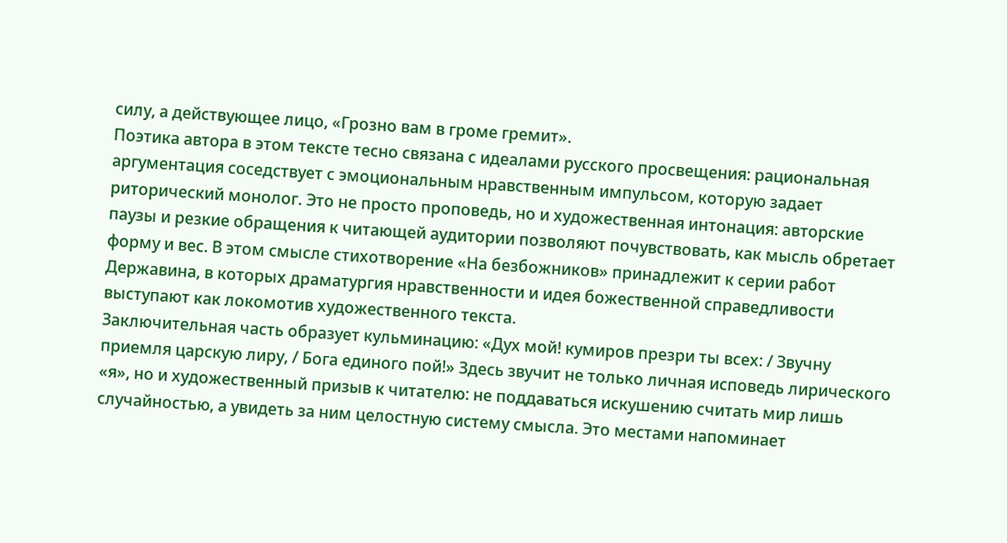силу, а действующее лицо, «Грозно вам в громе гремит».
Поэтика автора в этом тексте тесно связана с идеалами русского просвещения: рациональная аргументация соседствует с эмоциональным нравственным импульсом, которую задает риторический монолог. Это не просто проповедь, но и художественная интонация: авторские паузы и резкие обращения к читающей аудитории позволяют почувствовать, как мысль обретает форму и вес. В этом смысле стихотворение «На безбожников» принадлежит к серии работ Державина, в которых драматургия нравственности и идея божественной справедливости выступают как локомотив художественного текста.
Заключительная часть образует кульминацию: «Дух мой! кумиров презри ты всех: / Звучну приемля царскую лиру, / Бога единого пой!» Здесь звучит не только личная исповедь лирического «я», но и художественный призыв к читателю: не поддаваться искушению считать мир лишь случайностью, а увидеть за ним целостную систему смысла. Это местами напоминает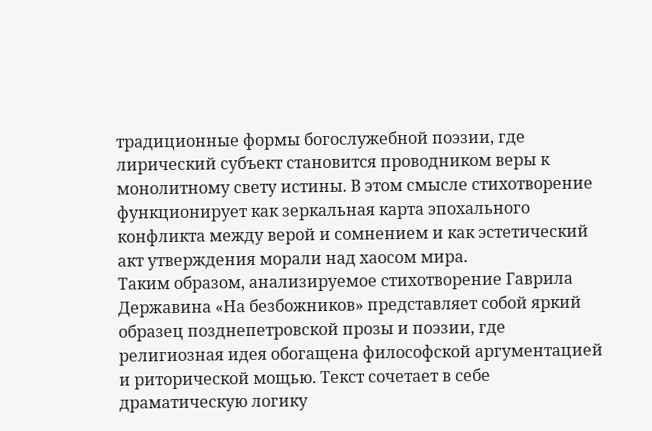традиционные формы богослужебной поэзии, где лирический субъект становится проводником веры к монолитному свету истины. В этом смысле стихотворение функционирует как зеркальная карта эпохального конфликта между верой и сомнением и как эстетический акт утверждения морали над хаосом мира.
Таким образом, анализируемое стихотворение Гаврила Державина «На безбожников» представляет собой яркий образец позднепетровской прозы и поэзии, где религиозная идея обогащена философской аргументацией и риторической мощью. Текст сочетает в себе драматическую логику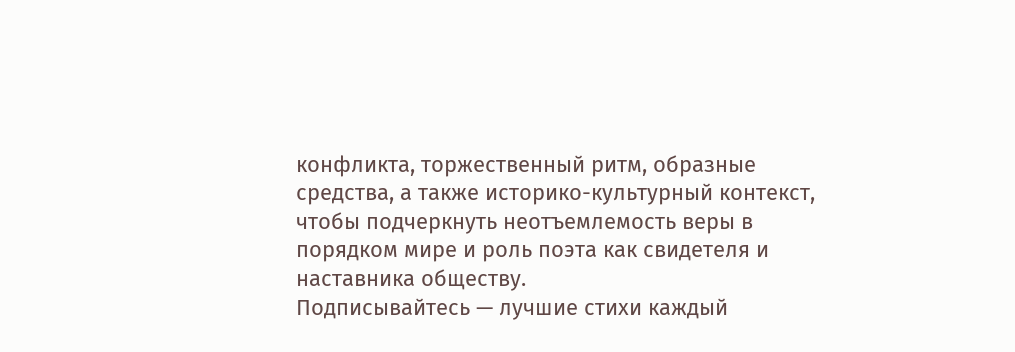конфликта, торжественный ритм, образные средства, а также историко-культурный контекст, чтобы подчеркнуть неотъемлемость веры в порядком мире и роль поэта как свидетеля и наставника обществу.
Подписывайтесь — лучшие стихи каждый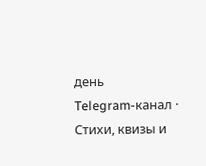день
Telegram-канал · Стихи, квизы и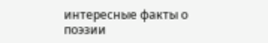интересные факты о поэзии